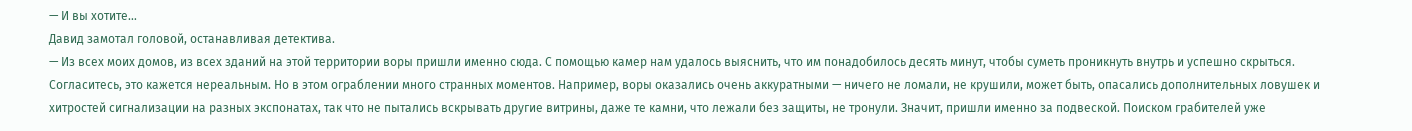— И вы хотите…
Давид замотал головой, останавливая детектива.
— Из всех моих домов, из всех зданий на этой территории воры пришли именно сюда. С помощью камер нам удалось выяснить, что им понадобилось десять минут, чтобы суметь проникнуть внутрь и успешно скрыться. Согласитесь, это кажется нереальным. Но в этом ограблении много странных моментов. Например, воры оказались очень аккуратными — ничего не ломали, не крушили, может быть, опасались дополнительных ловушек и хитростей сигнализации на разных экспонатах, так что не пытались вскрывать другие витрины, даже те камни, что лежали без защиты, не тронули. Значит, пришли именно за подвеской. Поиском грабителей уже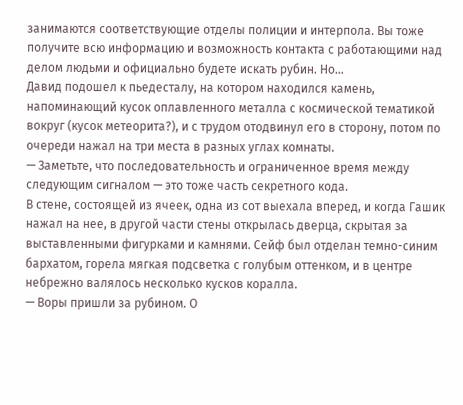занимаются соответствующие отделы полиции и интерпола. Вы тоже получите всю информацию и возможность контакта с работающими над делом людьми и официально будете искать рубин. Но…
Давид подошел к пьедесталу, на котором находился камень, напоминающий кусок оплавленного металла с космической тематикой вокруг (кусок метеорита?), и с трудом отодвинул его в сторону, потом по очереди нажал на три места в разных углах комнаты.
— Заметьте, что последовательность и ограниченное время между следующим сигналом — это тоже часть секретного кода.
В стене, состоящей из ячеек, одна из сот выехала вперед, и когда Гашик нажал на нее, в другой части стены открылась дверца, скрытая за выставленными фигурками и камнями. Сейф был отделан темно-синим бархатом, горела мягкая подсветка с голубым оттенком, и в центре небрежно валялось несколько кусков коралла.
— Воры пришли за рубином. О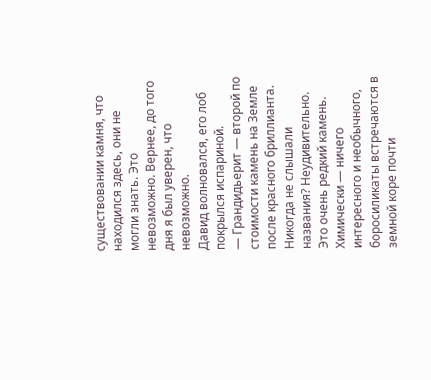существовании камня, что находился здесь, они не могли знать. Это невозможно. Вернее, до того дня я был уверен, что невозможно.
Давид волновался, его лоб покрылся испариной.
— Грандидьерит — второй по стоимости камень на Земле после красного бриллианта. Никогда не слышали названия? Неудивительно. Это очень редкий камень. Химически — ничего интересного и необычного, боросиликаты встречаются в земной коре почти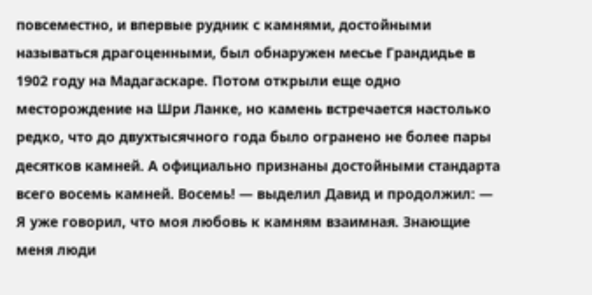повсеместно, и впервые рудник с камнями, достойными называться драгоценными, был обнаружен месье Грандидье в 1902 году на Мадагаскаре. Потом открыли еще одно месторождение на Шри Ланке, но камень встречается настолько редко, что до двухтысячного года было огранено не более пары десятков камней. А официально признаны достойными стандарта всего восемь камней. Восемь! — выделил Давид и продолжил: — Я уже говорил, что моя любовь к камням взаимная. Знающие меня люди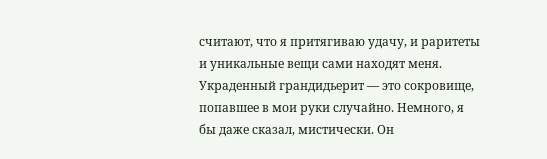считают, что я притягиваю удачу, и раритеты и уникальные вещи сами находят меня. Украденный грандидьерит — это сокровище, попавшее в мои руки случайно. Немного, я бы даже сказал, мистически. Он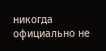никогда официально не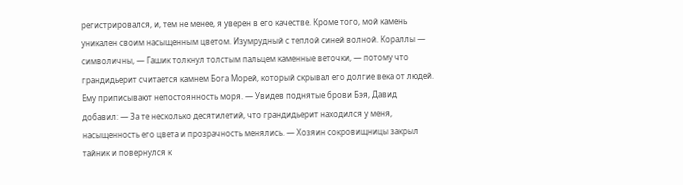регистрировался, и, тем не менее, я уверен в его качестве. Кроме того, мой камень уникален своим насыщенным цветом. Изумрудный с теплой синей волной. Кораллы — символичны, — Гашик толкнул толстым пальцем каменные веточки, — потому что грандидьерит считается камнем Бога Морей, который скрывал его долгие века от людей. Ему приписывают непостоянность моря. — Увидев поднятые брови Бэя, Давид добавил: — За те несколько десятилетий, что грандидьерит находился у меня, насыщенность его цвета и прозрачность менялись. — Хозяин сокровищницы закрыл тайник и повернулся к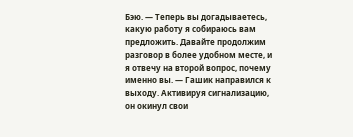Бэю. — Теперь вы догадываетесь, какую работу я собираюсь вам предложить. Давайте продолжим разговор в более удобном месте, и я отвечу на второй вопрос, почему именно вы. — Гашик направился к выходу. Активируя сигнализацию, он окинул свои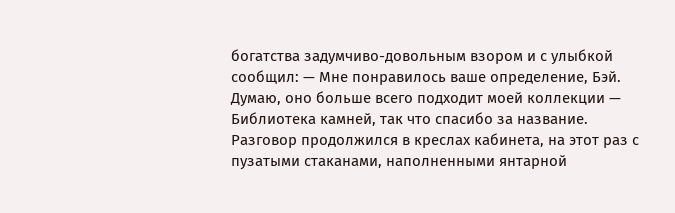богатства задумчиво-довольным взором и с улыбкой сообщил: — Мне понравилось ваше определение, Бэй. Думаю, оно больше всего подходит моей коллекции — Библиотека камней, так что спасибо за название.
Разговор продолжился в креслах кабинета, на этот раз с пузатыми стаканами, наполненными янтарной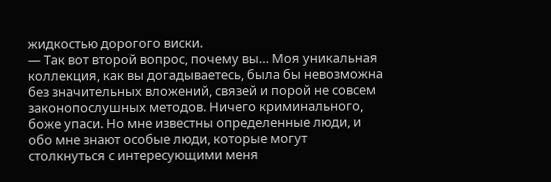жидкостью дорогого виски.
— Так вот второй вопрос, почему вы… Моя уникальная коллекция, как вы догадываетесь, была бы невозможна без значительных вложений, связей и порой не совсем законопослушных методов. Ничего криминального, боже упаси. Но мне известны определенные люди, и обо мне знают особые люди, которые могут столкнуться с интересующими меня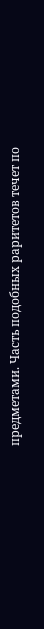предметами. Часть подобных раритетов течет по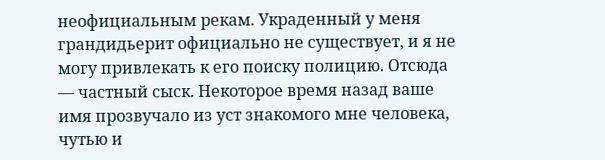неофициальным рекам. Украденный у меня грандидьерит официально не существует, и я не могу привлекать к его поиску полицию. Отсюда — частный сыск. Некоторое время назад ваше имя прозвучало из уст знакомого мне человека, чутью и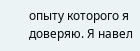опыту которого я доверяю. Я навел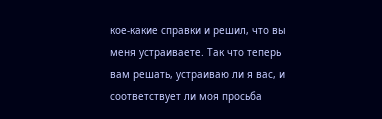кое-какие справки и решил, что вы меня устраиваете. Так что теперь вам решать, устраиваю ли я вас, и соответствует ли моя просьба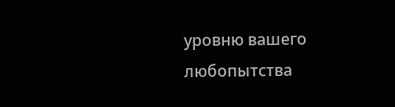уровню вашего любопытства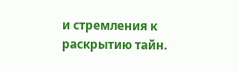и стремления к раскрытию тайн.